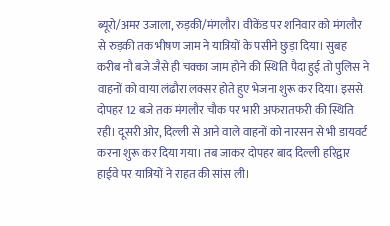ब्यूरो/अमर उजाला, रुड़की/मंगलौर। वीकेंड पर शनिवार को मंगलौर से रुड़की तक भीषण जाम ने यात्रियों के पसीने छुड़ा दिया। सुबह करीब नौ बजे जैसे ही चक्का जाम होने की स्थिति पैदा हुई तो पुलिस ने वाहनों को वाया लंढौरा लक्सर होते हुए भेजना शुरू कर दिया। इससे दोपहर 12 बजे तक मंगलौर चौक पर भारी अफरातफरी की स्थिति रही। दूसरी ओर, दिल्ली से आने वाले वाहनों को नारसन से भी डायवर्ट करना शुरू कर दिया गया। तब जाकर दोपहर बाद दिल्ली हरिद्वार हाईवे पर यात्रियों ने राहत की सांस ली।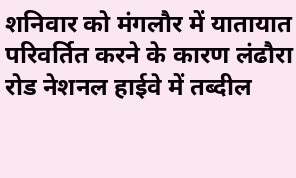शनिवार को मंगलौर में यातायात परिवर्तित करने के कारण लंढौरा रोड नेशनल हाईवे में तब्दील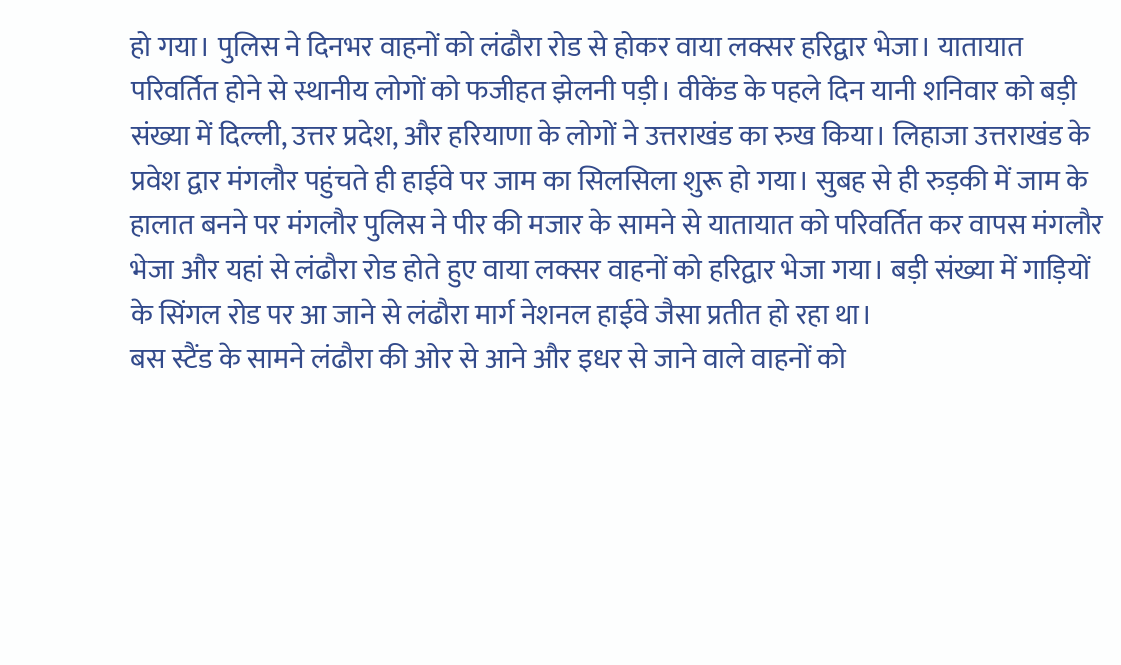हो गया। पुलिस ने दिनभर वाहनों को लंढौरा रोड से होकर वाया लक्सर हरिद्वार भेजा। यातायात परिवर्तित होने से स्थानीय लोगों को फजीहत झेलनी पड़ी। वीकेंड के पहले दिन यानी शनिवार को बड़ी संख्या में दिल्ली, उत्तर प्रदेश, और हरियाणा के लोगों ने उत्तराखंड का रुख किया। लिहाजा उत्तराखंड के प्रवेश द्वार मंगलौर पहुंचते ही हाईवे पर जाम का सिलसिला शुरू हो गया। सुबह से ही रुड़की में जाम के हालात बनने पर मंगलौर पुलिस ने पीर की मजार के सामने से यातायात को परिवर्तित कर वापस मंगलौर भेजा और यहां से लंढौरा रोड होते हुए वाया लक्सर वाहनों को हरिद्वार भेजा गया। बड़ी संख्या में गाड़ियों के सिंगल रोड पर आ जाने से लंढौरा मार्ग नेशनल हाईवे जैसा प्रतीत हो रहा था।
बस स्टैंड के सामने लंढौरा की ओर से आने और इधर से जाने वाले वाहनों को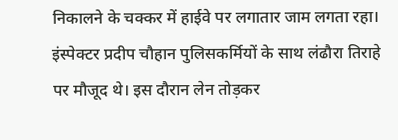निकालने के चक्कर में हाईवे पर लगातार जाम लगता रहा। इंस्पेक्टर प्रदीप चौहान पुलिसकर्मियों के साथ लंढौरा तिराहे पर मौजूद थे। इस दौरान लेन तोड़कर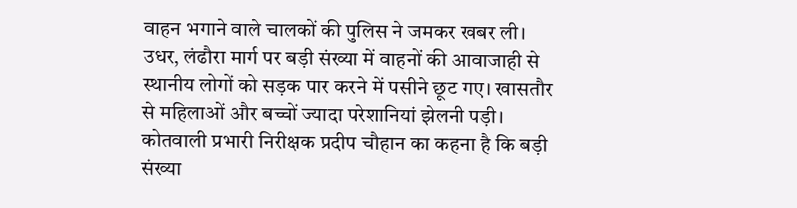वाहन भगाने वाले चालकों की पुलिस ने जमकर खबर ली। उधर, लंढौरा मार्ग पर बड़ी संख्या में वाहनों की आवाजाही से स्थानीय लोगों को सड़क पार करने में पसीने छूट गए। खासतौर से महिलाओं और बच्चों ज्यादा परेशानियां झेलनी पड़ी। कोतवाली प्रभारी निरीक्षक प्रदीप चौहान का कहना है कि बड़ी संख्या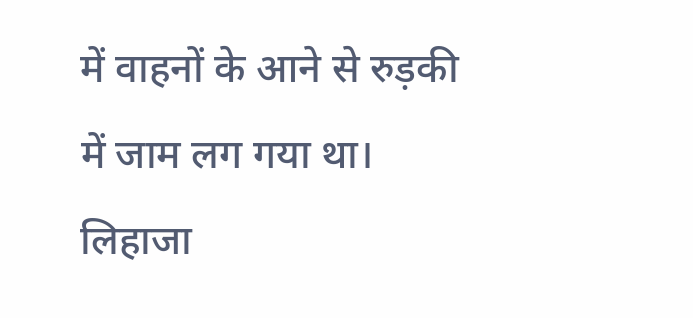में वाहनों के आने से रुड़की में जाम लग गया था। लिहाजा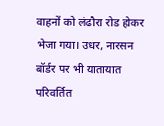वाहनों को लंढौरा रोड होकर भेजा गया। उधर, नारसन बॉर्डर पर भी यातायात परिवर्तित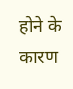होने के कारण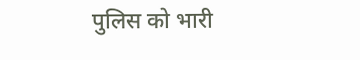पुलिस को भारी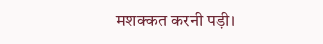मशक्कत करनी पड़ी।